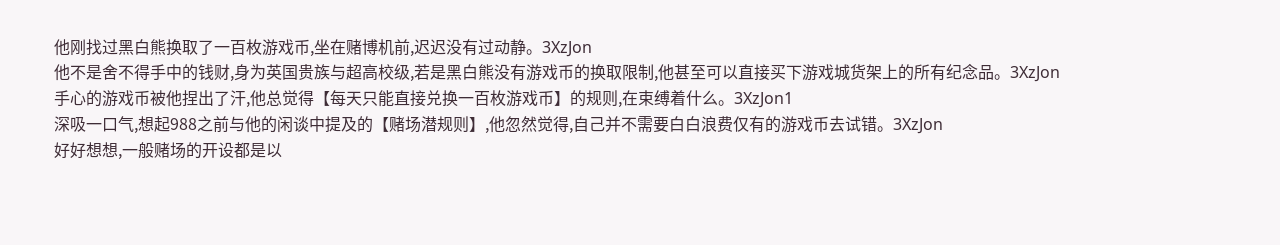他刚找过黑白熊换取了一百枚游戏币,坐在赌博机前,迟迟没有过动静。3XzJon
他不是舍不得手中的钱财,身为英国贵族与超高校级,若是黑白熊没有游戏币的换取限制,他甚至可以直接买下游戏城货架上的所有纪念品。3XzJon
手心的游戏币被他捏出了汗,他总觉得【每天只能直接兑换一百枚游戏币】的规则,在束缚着什么。3XzJon1
深吸一口气,想起988之前与他的闲谈中提及的【赌场潜规则】,他忽然觉得,自己并不需要白白浪费仅有的游戏币去试错。3XzJon
好好想想,一般赌场的开设都是以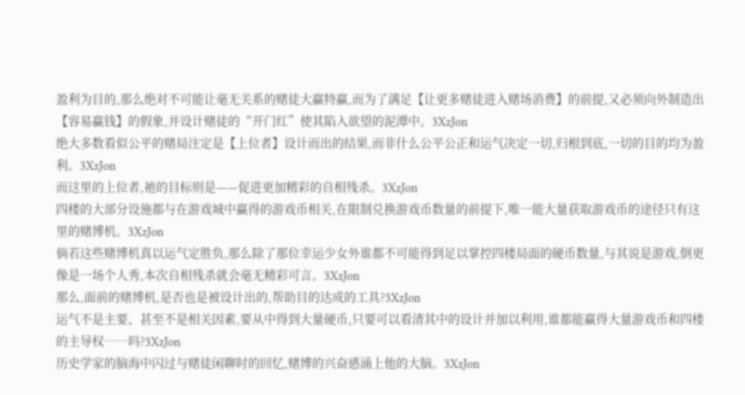盈利为目的,那么绝对不可能让毫无关系的赌徒大赢特赢,而为了满足【让更多赌徒进入赌场消费】的前提,又必须向外制造出【容易赢钱】的假象,并设计赌徒的“开门红”使其陷入欲望的泥潭中。3XzJon
绝大多数看似公平的赌局注定是【上位者】设计而出的结果,而非什么公平公正和运气决定一切,归根到底,一切的目的均为盈利。3XzJon
而这里的上位者,祂的目标则是——促进更加精彩的自相残杀。3XzJon
四楼的大部分设施都与在游戏城中赢得的游戏币相关,在限制兑换游戏币数量的前提下,唯一能大量获取游戏币的途径只有这里的赌博机。3XzJon
倘若这些赌博机真以运气定胜负,那么除了那位幸运少女外谁都不可能得到足以掌控四楼局面的硬币数量,与其说是游戏,倒更像是一场个人秀,本次自相残杀就会毫无精彩可言。3XzJon
那么,面前的赌博机,是否也是被设计出的,帮助目的达成的工具?3XzJon
运气不是主要、甚至不是相关因素,要从中得到大量硬币,只要可以看清其中的设计并加以利用,谁都能赢得大量游戏币和四楼的主导权……吗?3XzJon
历史学家的脑海中闪过与赌徒闲聊时的回忆,赌博的兴奋感涌上他的大脑。3XzJon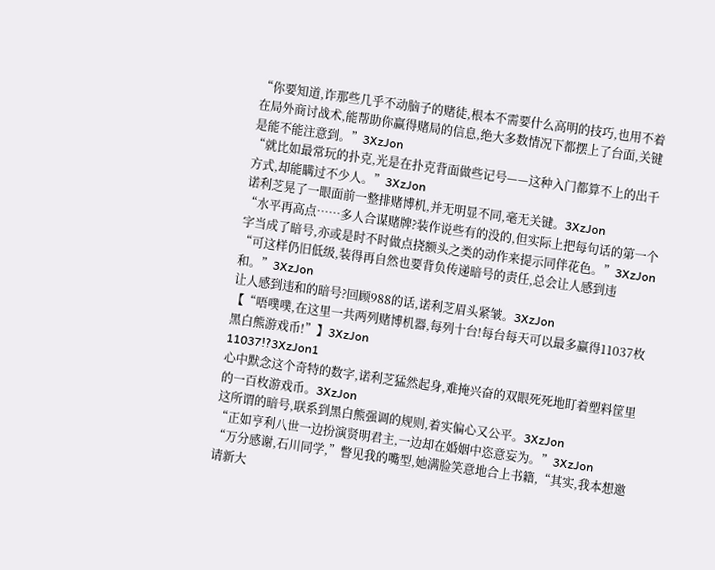“你要知道,诈那些几乎不动脑子的赌徒,根本不需要什么高明的技巧,也用不着在局外商讨战术,能帮助你赢得赌局的信息,绝大多数情况下都摆上了台面,关键是能不能注意到。”3XzJon
“就比如最常玩的扑克,光是在扑克背面做些记号——这种入门都算不上的出千方式,却能瞒过不少人。”3XzJon
诺利芝晃了一眼面前一整排赌博机,并无明显不同,毫无关键。3XzJon
“水平再高点……多人合谋赌牌?装作说些有的没的,但实际上把每句话的第一个字当成了暗号,亦或是时不时做点挠额头之类的动作来提示同伴花色。”3XzJon
“可这样仍旧低级,装得再自然也要背负传递暗号的责任,总会让人感到违和。”3XzJon
让人感到违和的暗号?回顾988的话,诺利芝眉头紧皱。3XzJon
【“唔噗噗,在这里一共两列赌博机器,每列十台!每台每天可以最多赢得11037枚黑白熊游戏币!”】3XzJon
11037!?3XzJon1
心中默念这个奇特的数字,诺利芝猛然起身,难掩兴奋的双眼死死地盯着塑料筐里的一百枚游戏币。3XzJon
这所谓的暗号,联系到黑白熊强调的规则,着实偏心又公平。3XzJon
“正如亨利八世一边扮演贤明君主,一边却在婚姻中恣意妄为。”3XzJon
“万分感谢,石川同学,”瞥见我的嘴型,她满脸笑意地合上书籍,“其实,我本想邀请新大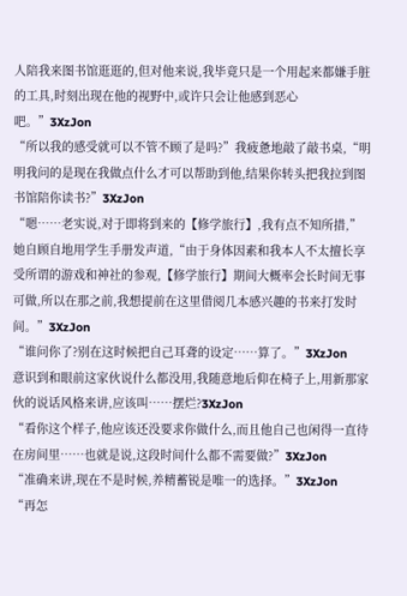人陪我来图书馆逛逛的,但对他来说,我毕竟只是一个用起来都嫌手脏的工具,时刻出现在他的视野中,或许只会让他感到恶心吧。”3XzJon
“所以我的感受就可以不管不顾了是吗?”我疲惫地敲了敲书桌,“明明我问的是现在我做点什么才可以帮助到他,结果你转头把我拉到图书馆陪你读书?”3XzJon
“嗯……老实说,对于即将到来的【修学旅行】,我有点不知所措,”她自顾自地用学生手册发声道,“由于身体因素和我本人不太擅长享受所谓的游戏和神社的参观,【修学旅行】期间大概率会长时间无事可做,所以在那之前,我想提前在这里借阅几本感兴趣的书来打发时间。”3XzJon
“谁问你了?别在这时候把自己耳聋的设定……算了。”3XzJon
意识到和眼前这家伙说什么都没用,我随意地后仰在椅子上,用新那家伙的说话风格来讲,应该叫……摆烂?3XzJon
“看你这个样子,他应该还没要求你做什么,而且他自己也闲得一直待在房间里……也就是说,这段时间什么都不需要做?”3XzJon
“准确来讲,现在不是时候,养精蓄锐是唯一的选择。”3XzJon
“再怎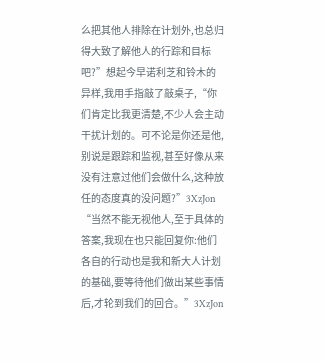么把其他人排除在计划外,也总归得大致了解他人的行踪和目标吧?”想起今早诺利芝和铃木的异样,我用手指敲了敲桌子,“你们肯定比我更清楚,不少人会主动干扰计划的。可不论是你还是他,别说是跟踪和监视,甚至好像从来没有注意过他们会做什么,这种放任的态度真的没问题?”3XzJon
“当然不能无视他人,至于具体的答案,我现在也只能回复你:他们各自的行动也是我和新大人计划的基础,要等待他们做出某些事情后,才轮到我们的回合。”3XzJon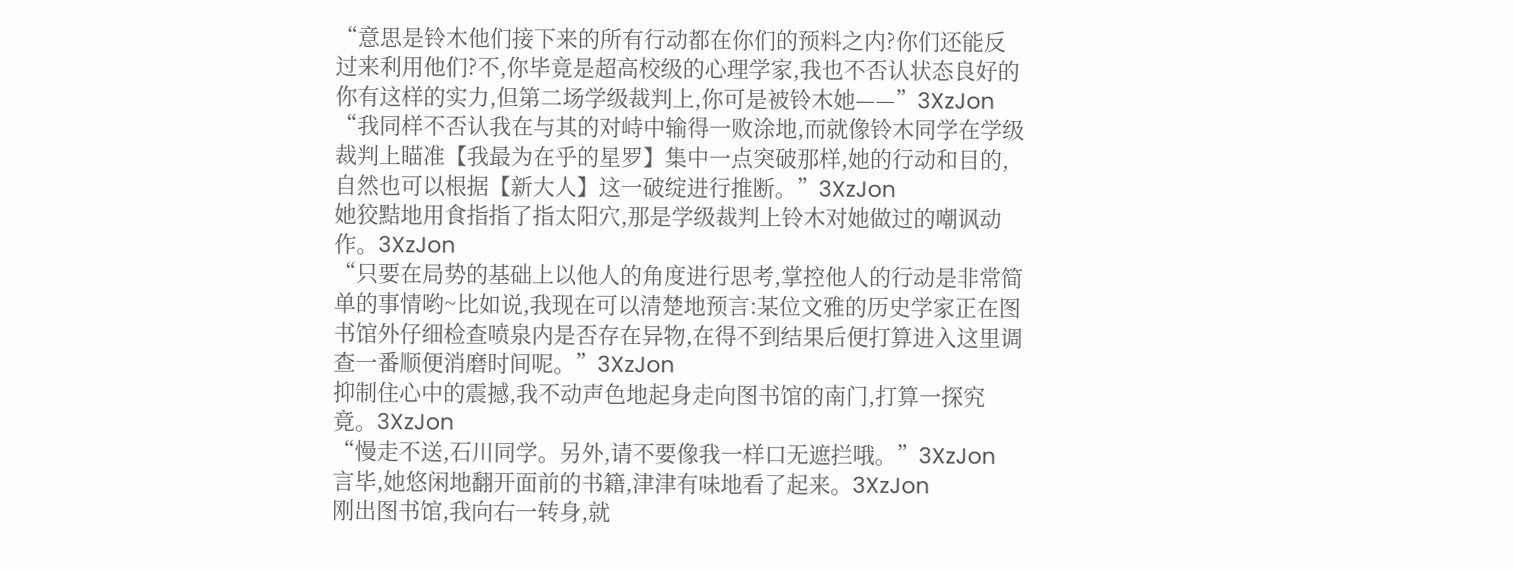“意思是铃木他们接下来的所有行动都在你们的预料之内?你们还能反过来利用他们?不,你毕竟是超高校级的心理学家,我也不否认状态良好的你有这样的实力,但第二场学级裁判上,你可是被铃木她——”3XzJon
“我同样不否认我在与其的对峙中输得一败涂地,而就像铃木同学在学级裁判上瞄准【我最为在乎的星罗】集中一点突破那样,她的行动和目的,自然也可以根据【新大人】这一破绽进行推断。”3XzJon
她狡黠地用食指指了指太阳穴,那是学级裁判上铃木对她做过的嘲讽动作。3XzJon
“只要在局势的基础上以他人的角度进行思考,掌控他人的行动是非常简单的事情哟~比如说,我现在可以清楚地预言:某位文雅的历史学家正在图书馆外仔细检查喷泉内是否存在异物,在得不到结果后便打算进入这里调查一番顺便消磨时间呢。”3XzJon
抑制住心中的震撼,我不动声色地起身走向图书馆的南门,打算一探究竟。3XzJon
“慢走不送,石川同学。另外,请不要像我一样口无遮拦哦。”3XzJon
言毕,她悠闲地翻开面前的书籍,津津有味地看了起来。3XzJon
刚出图书馆,我向右一转身,就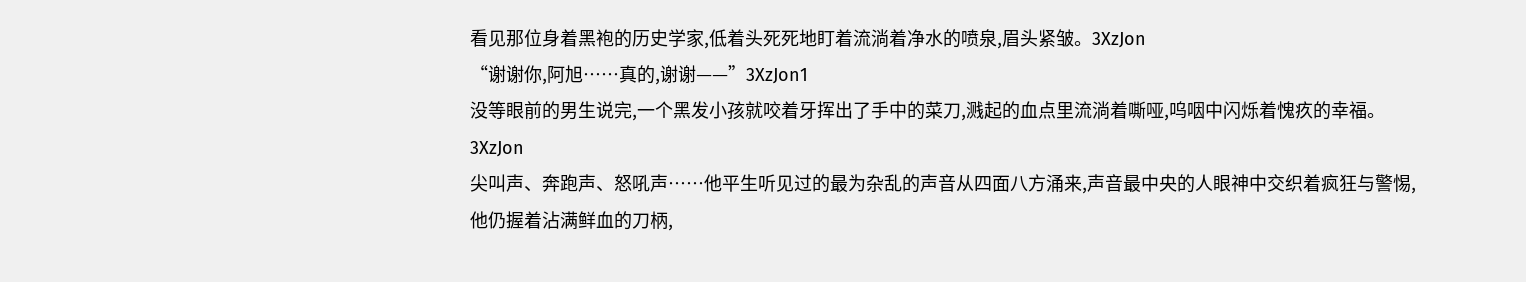看见那位身着黑袍的历史学家,低着头死死地盯着流淌着净水的喷泉,眉头紧皱。3XzJon
“谢谢你,阿旭……真的,谢谢——”3XzJon1
没等眼前的男生说完,一个黑发小孩就咬着牙挥出了手中的菜刀,溅起的血点里流淌着嘶哑,呜咽中闪烁着愧疚的幸福。3XzJon
尖叫声、奔跑声、怒吼声……他平生听见过的最为杂乱的声音从四面八方涌来,声音最中央的人眼神中交织着疯狂与警惕,他仍握着沾满鲜血的刀柄,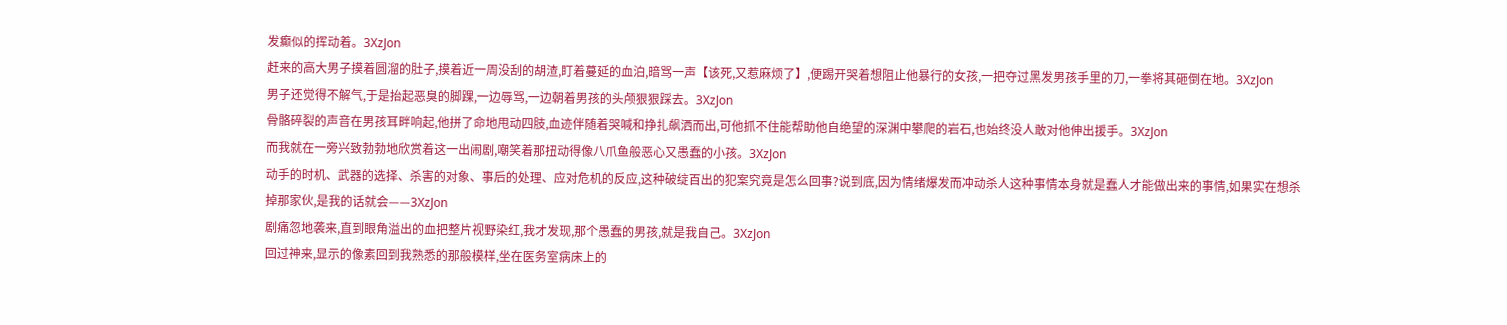发癫似的挥动着。3XzJon
赶来的高大男子摸着圆溜的肚子,摸着近一周没刮的胡渣,盯着蔓延的血泊,暗骂一声【该死,又惹麻烦了】,便踢开哭着想阻止他暴行的女孩,一把夺过黑发男孩手里的刀,一拳将其砸倒在地。3XzJon
男子还觉得不解气,于是抬起恶臭的脚踝,一边辱骂,一边朝着男孩的头颅狠狠踩去。3XzJon
骨骼碎裂的声音在男孩耳畔响起,他拼了命地甩动四肢,血迹伴随着哭喊和挣扎飙洒而出,可他抓不住能帮助他自绝望的深渊中攀爬的岩石,也始终没人敢对他伸出援手。3XzJon
而我就在一旁兴致勃勃地欣赏着这一出闹剧,嘲笑着那扭动得像八爪鱼般恶心又愚蠢的小孩。3XzJon
动手的时机、武器的选择、杀害的对象、事后的处理、应对危机的反应,这种破绽百出的犯案究竟是怎么回事?说到底,因为情绪爆发而冲动杀人这种事情本身就是蠢人才能做出来的事情,如果实在想杀掉那家伙,是我的话就会——3XzJon
剧痛忽地袭来,直到眼角溢出的血把整片视野染红,我才发现,那个愚蠢的男孩,就是我自己。3XzJon
回过神来,显示的像素回到我熟悉的那般模样,坐在医务室病床上的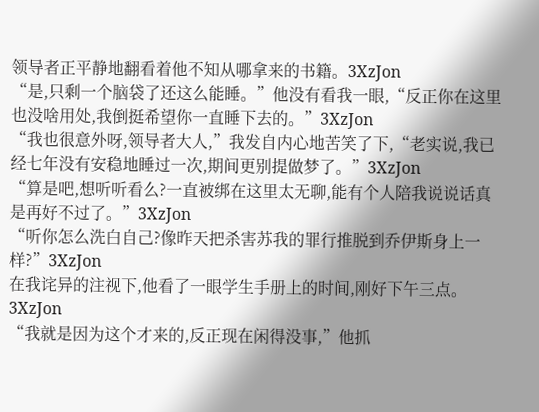领导者正平静地翻看着他不知从哪拿来的书籍。3XzJon
“是,只剩一个脑袋了还这么能睡。”他没有看我一眼,“反正你在这里也没啥用处,我倒挺希望你一直睡下去的。”3XzJon
“我也很意外呀,领导者大人,”我发自内心地苦笑了下,“老实说,我已经七年没有安稳地睡过一次,期间更别提做梦了。”3XzJon
“算是吧,想听听看么?一直被绑在这里太无聊,能有个人陪我说说话真是再好不过了。”3XzJon
“听你怎么洗白自己?像昨天把杀害苏我的罪行推脱到乔伊斯身上一样?”3XzJon
在我诧异的注视下,他看了一眼学生手册上的时间,刚好下午三点。3XzJon
“我就是因为这个才来的,反正现在闲得没事,”他抓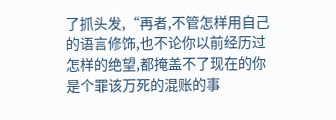了抓头发,“再者,不管怎样用自己的语言修饰,也不论你以前经历过怎样的绝望,都掩盖不了现在的你是个罪该万死的混账的事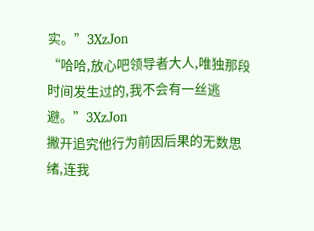实。”3XzJon
“哈哈,放心吧领导者大人,唯独那段时间发生过的,我不会有一丝逃避。”3XzJon
撇开追究他行为前因后果的无数思绪,连我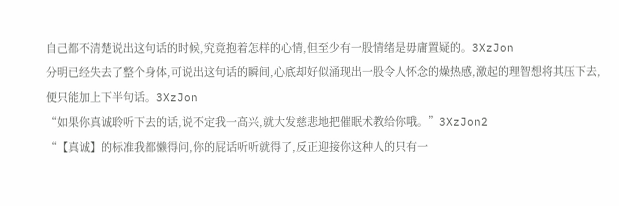自己都不清楚说出这句话的时候,究竟抱着怎样的心情,但至少有一股情绪是毋庸置疑的。3XzJon
分明已经失去了整个身体,可说出这句话的瞬间,心底却好似涌现出一股令人怀念的燥热感,激起的理智想将其压下去,便只能加上下半句话。3XzJon
“如果你真诚聆听下去的话,说不定我一高兴,就大发慈悲地把催眠术教给你哦。”3XzJon2
“【真诚】的标准我都懒得问,你的屁话听听就得了,反正迎接你这种人的只有一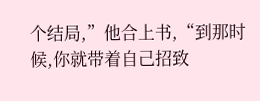个结局,”他合上书,“到那时候,你就带着自己招致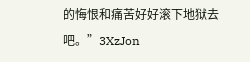的悔恨和痛苦好好滚下地狱去吧。”3XzJon